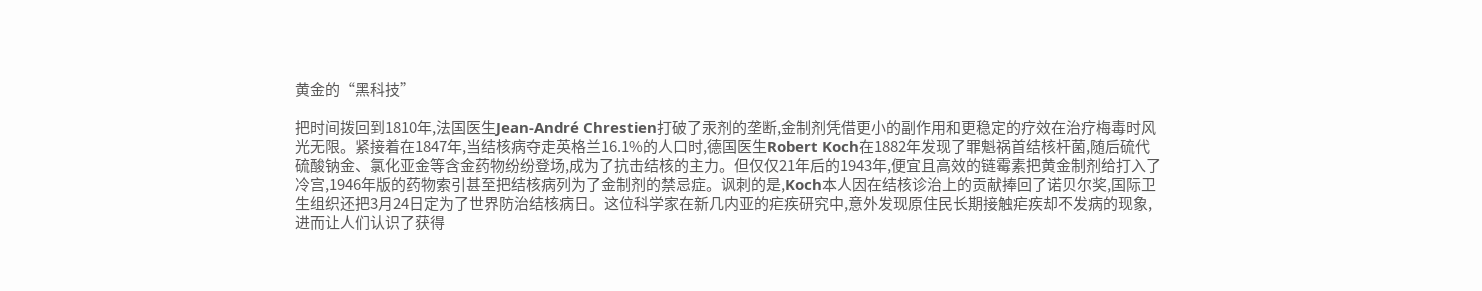黄金的“黑科技”

把时间拨回到1810年,法国医生Jean-André Chrestien打破了汞剂的垄断,金制剂凭借更小的副作用和更稳定的疗效在治疗梅毒时风光无限。紧接着在1847年,当结核病夺走英格兰16.1%的人口时,德国医生Robert Koch在1882年发现了罪魁祸首结核杆菌,随后硫代硫酸钠金、氯化亚金等含金药物纷纷登场,成为了抗击结核的主力。但仅仅21年后的1943年,便宜且高效的链霉素把黄金制剂给打入了冷宫,1946年版的药物索引甚至把结核病列为了金制剂的禁忌症。讽刺的是,Koch本人因在结核诊治上的贡献捧回了诺贝尔奖,国际卫生组织还把3月24日定为了世界防治结核病日。这位科学家在新几内亚的疟疾研究中,意外发现原住民长期接触疟疾却不发病的现象,进而让人们认识了获得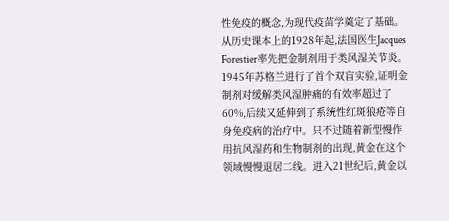性免疫的概念,为现代疫苗学奠定了基础。 从历史课本上的1928年起,法国医生Jacques Forestier率先把金制剂用于类风湿关节炎。1945年苏格兰进行了首个双盲实验,证明金制剂对缓解类风湿肿痛的有效率超过了60%,后续又延伸到了系统性红斑狼疮等自身免疫病的治疗中。只不过随着新型慢作用抗风湿药和生物制剂的出现,黄金在这个领域慢慢退居二线。进入21世纪后,黄金以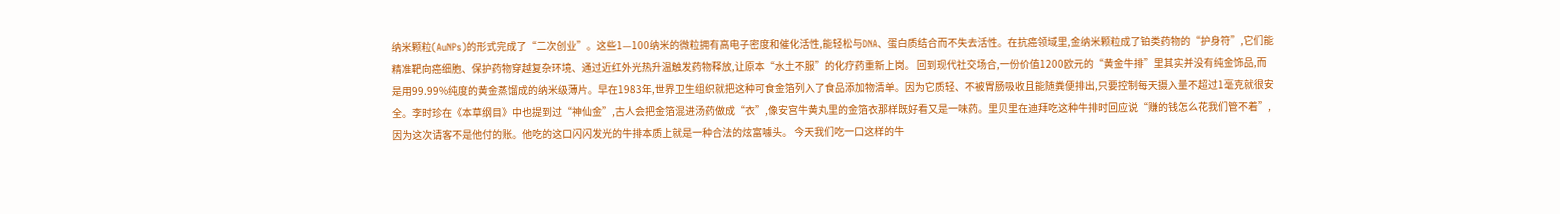纳米颗粒(AuNPs)的形式完成了“二次创业”。这些1—100纳米的微粒拥有高电子密度和催化活性,能轻松与DNA、蛋白质结合而不失去活性。在抗癌领域里,金纳米颗粒成了铂类药物的“护身符”,它们能精准靶向癌细胞、保护药物穿越复杂环境、通过近红外光热升温触发药物释放,让原本“水土不服”的化疗药重新上岗。 回到现代社交场合,一份价值1200欧元的“黄金牛排”里其实并没有纯金饰品,而是用99.99%纯度的黄金蒸馏成的纳米级薄片。早在1983年,世界卫生组织就把这种可食金箔列入了食品添加物清单。因为它质轻、不被胃肠吸收且能随粪便排出,只要控制每天摄入量不超过1毫克就很安全。李时珍在《本草纲目》中也提到过“神仙金”,古人会把金箔混进汤药做成“衣”,像安宫牛黄丸里的金箔衣那样既好看又是一味药。里贝里在迪拜吃这种牛排时回应说“赚的钱怎么花我们管不着”,因为这次请客不是他付的账。他吃的这口闪闪发光的牛排本质上就是一种合法的炫富噱头。 今天我们吃一口这样的牛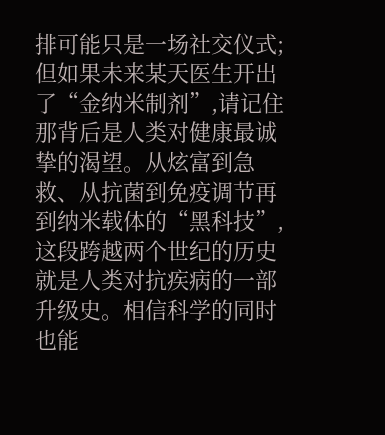排可能只是一场社交仪式;但如果未来某天医生开出了“金纳米制剂”,请记住那背后是人类对健康最诚挚的渴望。从炫富到急救、从抗菌到免疫调节再到纳米载体的“黑科技”,这段跨越两个世纪的历史就是人类对抗疾病的一部升级史。相信科学的同时也能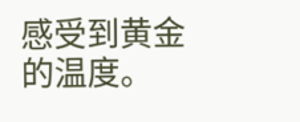感受到黄金的温度。